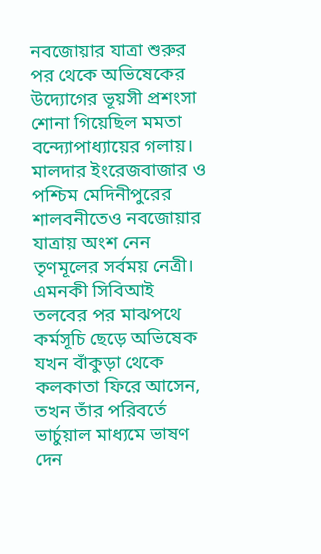নবজোয়ার যাত্রা শুরুর পর থেকে অভিষেকের উদ্যোগের ভূয়সী প্রশংসা শোনা গিয়েছিল মমতা বন্দ্যোপাধ্যায়ের গলায়। মালদার ইংরেজবাজার ও পশ্চিম মেদিনীপুরের শালবনীতেও নবজোয়ার যাত্রায় অংশ নেন তৃণমূলের সর্বময় নেত্রী। এমনকী সিবিআই তলবের পর মাঝপথে কর্মসূচি ছেড়ে অভিষেক যখন বাঁকুড়া থেকে কলকাতা ফিরে আসেন, তখন তাঁর পরিবর্তে ভার্চুয়াল মাধ্যমে ভাষণ দেন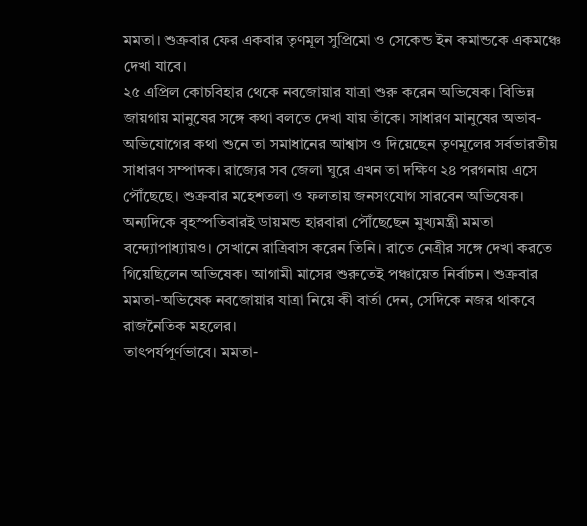মমতা। শুক্রবার ফের একবার তৃণমূল সুপ্রিমো ও সেকেন্ড ইন কমান্ডকে একমঞ্চে দেখা যাবে।
২৫ এপ্রিল কোচবিহার থেকে নবজোয়ার যাত্রা শুরু করেন অভিষেক। বিভিন্ন জায়গায় মানুষের সঙ্গে কথা বলতে দেখা যায় তাঁকে। সাধারণ মানুষের অভাব-অভিযোগের কথা শুনে তা সমাধানের আশ্বাস ও দিয়েছেন তৃণমূলের সর্বভারতীয় সাধারণ সম্পাদক। রাজ্যের সব জেলা ঘুরে এখন তা দক্ষিণ ২৪ পরগনায় এসে পৌঁছেছে। শুক্রবার মহেশতলা ও ফলতায় জনসংযোগ সারবেন অভিষেক। অন্যদিকে বৃহস্পতিবারই ডায়মন্ড হারবারা পৌঁছেছেন মুখ্যমন্ত্রী মমতা বন্দ্যোপাধ্যায়ও। সেখানে রাত্রিবাস করেন তিনি। রাতে নেত্রীর সঙ্গে দেখা করতে গিয়েছিলেন অভিষেক। আগামী মাসের শুরুতেই পঞ্চায়েত নির্বাচন। শুক্রবার মমতা-অভিষেক নবজোয়ার যাত্রা নিয়ে কী বার্তা দেন, সেদিকে নজর থাকবে রাজনৈতিক মহলের।
তাৎপর্যপূর্ণভাবে। মমতা-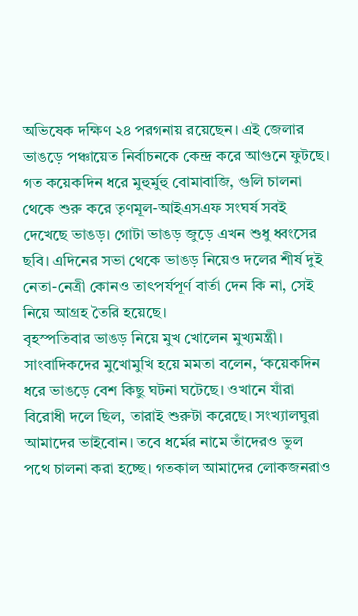অভিষেক দক্ষিণ ২৪ পরগনায় রয়েছেন। এই জেলার ভাঙড়ে পঞ্চায়েত নির্বাচনকে কেন্দ্র করে আগুনে ফুটছে। গত কয়েকদিন ধরে মুহুর্মুহু বোমাবাজি, গুলি চালনা থেকে শুরু করে তৃণমূল-আইএসএফ সংঘর্ষ সবই দেখেছে ভাঙড়। গোটা ভাঙড় জুড়ে এখন শুধু ধ্বংসের ছবি। এদিনের সভা থেকে ভাঙড় নিয়েও দলের শীর্ষ দুই নেতা-নেত্রী কোনও তাৎপর্যপূর্ণ বার্তা দেন কি না, সেই নিয়ে আগ্রহ তৈরি হয়েছে।
বৃহস্পতিবার ভাঙড় নিয়ে মুখ খোলেন মুখ্যমন্ত্রী। সাংবাদিকদের মুখোমুখি হয়ে মমতা বলেন, ‘কয়েকদিন ধরে ভাঙড়ে বেশ কিছু ঘটনা ঘটেছে। ওখানে যাঁরা বিরোধী দলে ছিল, তারাই শুরুটা করেছে। সংখ্যালঘুরা আমাদের ভাইবোন। তবে ধর্মের নামে তাঁদেরও ভুল পথে চালনা করা হচ্ছে। গতকাল আমাদের লোকজনরাও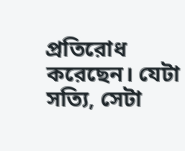প্রতিরোধ করেছেন। যেটা সত্যি, সেটা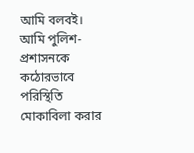আমি বলবই। আমি পুলিশ-প্রশাসনকে কঠোরভাবে পরিস্থিতি মোকাবিলা করার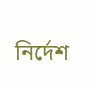নির্দেশ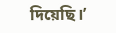দিয়েছি।’